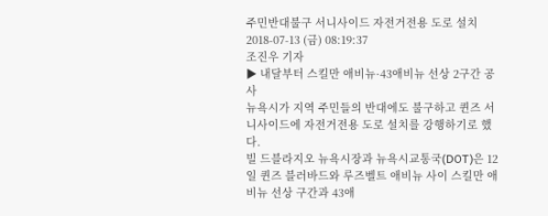주민반대불구 서니사이드 자전거전용 도로 설치
2018-07-13 (금) 08:19:37
조진우 기자
▶ 내달부터 스킬만 애비뉴·43애비뉴 선상 2구간 공사
뉴욕시가 지역 주민들의 반대에도 불구하고 퀸즈 서니사이드에 자전거전용 도로 설치를 강행하기로 했다.
빌 드블라지오 뉴욕시장과 뉴욕시교통국(DOT)은 12일 퀸즈 블러바드와 루즈벨트 애비뉴 사이 스킬만 애비뉴 선상 구간과 43애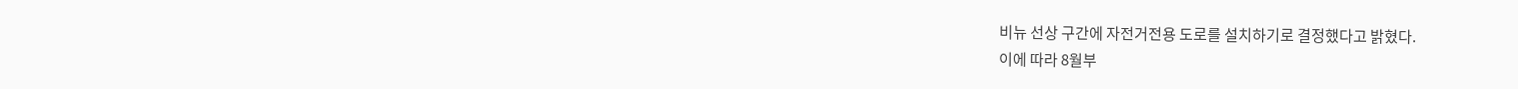비뉴 선상 구간에 자전거전용 도로를 설치하기로 결정했다고 밝혔다.
이에 따라 8월부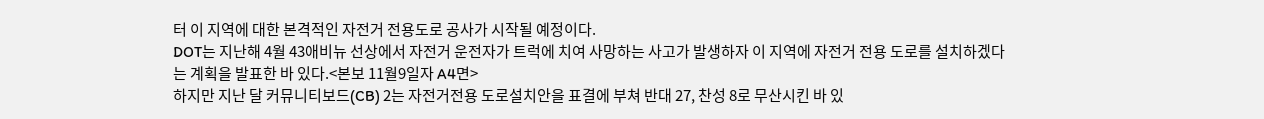터 이 지역에 대한 본격적인 자전거 전용도로 공사가 시작될 예정이다.
DOT는 지난해 4월 43애비뉴 선상에서 자전거 운전자가 트럭에 치여 사망하는 사고가 발생하자 이 지역에 자전거 전용 도로를 설치하겠다는 계획을 발표한 바 있다.<본보 11월9일자 A4면>
하지만 지난 달 커뮤니티보드(CB) 2는 자전거전용 도로설치안을 표결에 부쳐 반대 27, 찬성 8로 무산시킨 바 있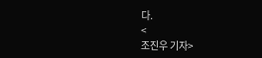다.
<
조진우 기자>